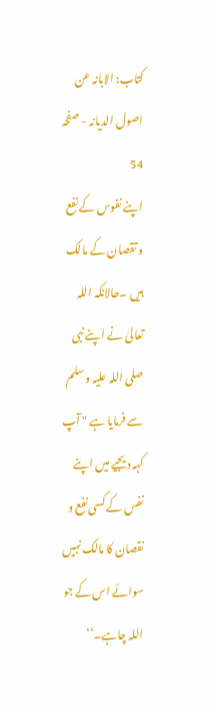کتاب: الابانہ عن اصول الدیانہ - صفحہ 54
اپنے نفوس کے نفع و تقصان کے مالک ہیں ۔حالانکہ اللہ تعالیٰ نے اپنے نبی صلی اللہ علیہ وسلم سے فرمایا ہے " آپ کہہ دیجیے میں اپنے نفس کے کسی نفع و نقصان کا مالک نہیں سوائے اس کے جو اللہ چاہے۔‘‘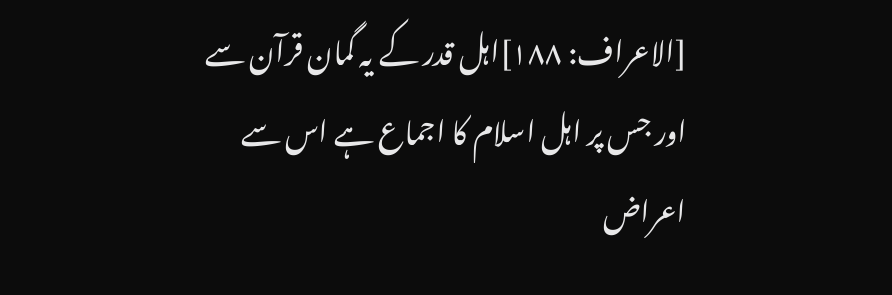[الاعراف: ۱۸۸]اہل قدر کے یہ گمان قرآن سے اور جس پر اہل اسلام کا اجماع ہے اس سے اعراض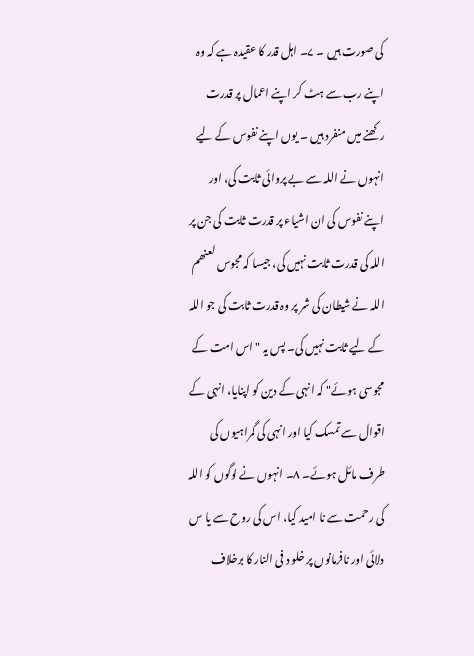کی صورت ہیں ۔ ۷۔ اہل قدر کا عقیدہ ہے کہ وہ اپنے رب سے ہٹ کر اپنے اعمال پر قدرت رکھنے میں منفرد ہیں ۔ یوں اپنے نفوس کے لیے انہوں نے اللہ سے بے پروائی ثابت کی، اور اپنے نفوس کی ان اشیاء پر قدرت ثابت کی جن پر اللہ کی قدرت ثابت نہیں کی، جیسا کہ مجوس لعنھم اللہ نے شیطان کی شر پر وہ قدرت ثابت کی جو اللہ کے لیے ثابت نہیں کی۔ پس یہ " اس امت کے مجوسی ہوئے" کہ انہی کے دین کو اپنایا، انہی کے اقوال سے تمسک کیا اور انہی کی گمراہیوں کی طرف مائل ہوئے۔ ۸۔ انہوں نے لوگوں کو اللہ کی رحمت سے نا امید کیا، اس کی روح سے یا س دلائی اور نافرمانوں پر خلو د فی النار کا برخلاف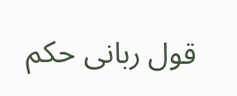قول ربانی حکم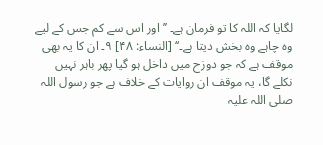لگایا کہ اللہ کا تو فرمان ہے۔ ’’ اور اس سے کم جس کے لیے وہ چاہے وہ بخش دیتا ہے۔‘‘ [النساء: ۴۸] ۹۔ ان کا یہ بھی موقف ہے کہ جو دوزح میں داخل ہو گیا پھر باہر نہیں نکلے گا، یہ موقف ان روایات کے خلاف ہے جو رسول اللہ صلی اللہ علیہ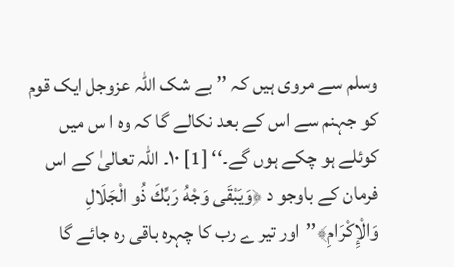وسلم سے مروی ہیں کہ ’’ بے شک اللہ عزوجل ایک قوم کو جہنم سے اس کے بعد نکالے گا کہ وہ ا س میں کوئلے ہو چکے ہوں گے۔‘‘ [1] ۱۰۔ اللہ تعالیٰ کے اس فرمان کے باوجو د ﴿وَيَبْقَى وَجْهُ رَبِّكَ ذُو الْجَلَالِ وَالْإِكْرَامِ﴾’’اور تیر ے رب کا چہرہ باقی رہ جائے گا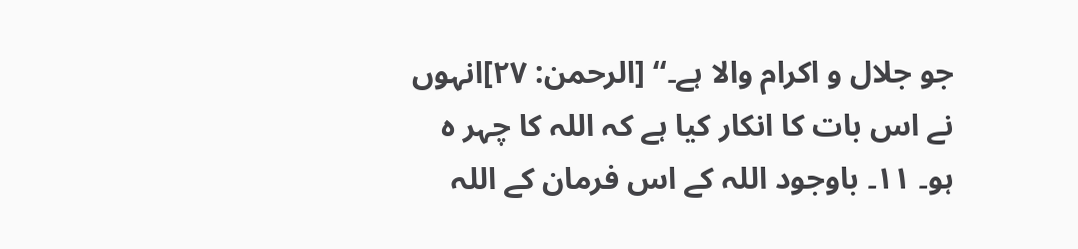جو جلال و اکرام والا ہے۔‘‘ [الرحمن: ۲۷]انہوں نے اس بات کا انکار کیا ہے کہ اللہ کا چہر ہ ہو۔ ۱۱۔ باوجود اللہ کے اس فرمان کے اللہ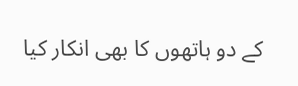کے دو ہاتھوں کا بھی انکار کیا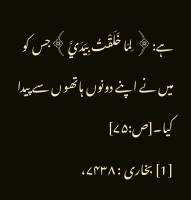ہے:﴿ لِمَا خَلَقْتُ بِيَدَيَّ﴾جس کو میں نے اپنے دونوں ہاتھوں سے پیدا کیا۔[ص:۷۵]
[1] بخاری : ۷۴۳۸،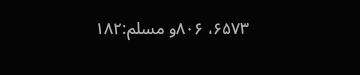۶۵۷۳، ۸۰۶و مسلم:۱۸۲